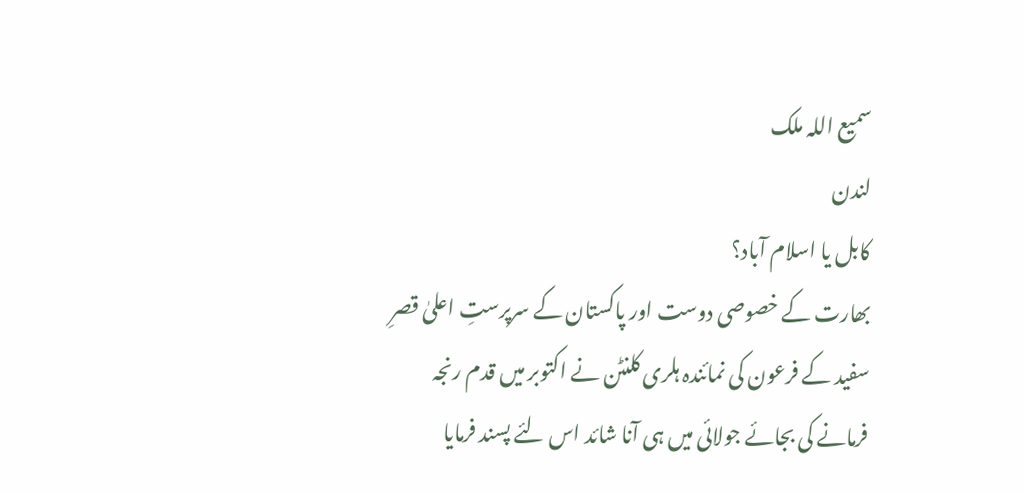سمیع اللہ ملک
لندن
کابل یا اسلام آباد؟
بھارت کے خصوصی دوست اور پاکستان کے سرپرستِ اعلیٰ قصرِ سفید کے فرعون کی نمائندہ ہلری کلنٹن نے اکتوبر میں قدم رنجہ فرمانے کی بجائے جولائی میں ہی آنا شائد اس لئے پسند فرمایا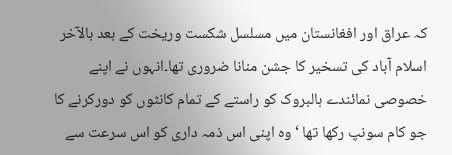کہ عراق اور افغانستان میں مسلسل شکست وریخت کے بعد بالآخر اسلام آباد کی تسخیر کا جشن منانا ضروری تھا۔انہوں نے اپنے خصوصی نمائندے ہالبروک کو راستے کے تمام کانٹوں کو دورکرنے کا جو کام سونپ رکھا تھا ‘وہ اپنی اس ذمہ داری کو اس سرعت سے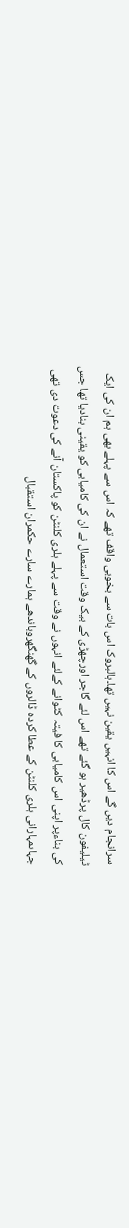سرانجام دیں گے اس کا انہیں یقین نہیں تھا۔ہالبروک اس بات سے بخوبی واقف تھے کہ اس سے پہلے بھی ہم ان کی ایک ٹیلیفون کال پرڈھیر ہو گئے تھے اس لئے گاجر اورچھڑی کے بیک وقت استعمال نے ان کی کامیابی کو یقینی بنادیا تھا جس کی بناءپر اپنی اس کامیابی کا فیتہ کٹوانے کےلئے انہوں نے وقت سے پہلے ہلری کلنٹن کو پاکستان آنے کی دعوت دی تھی جہاںمہارانی ہلری کلنٹن کے عطا کردہ ڈالروں کے گھنگھروباندھے ہمارے سارے حکمران استقبال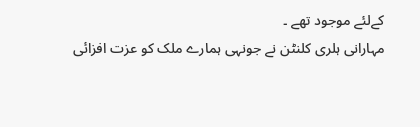کےلئے موجود تھے ۔
مہارانی ہلری کلنٹن نے جونہی ہمارے ملک کو عزت افزائی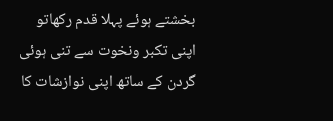بخشتے ہوئے پہلا قدم رکھاتو اپنی تکبر ونخوت سے تنی ہوئی گردن کے ساتھ اپنی نوازشات کا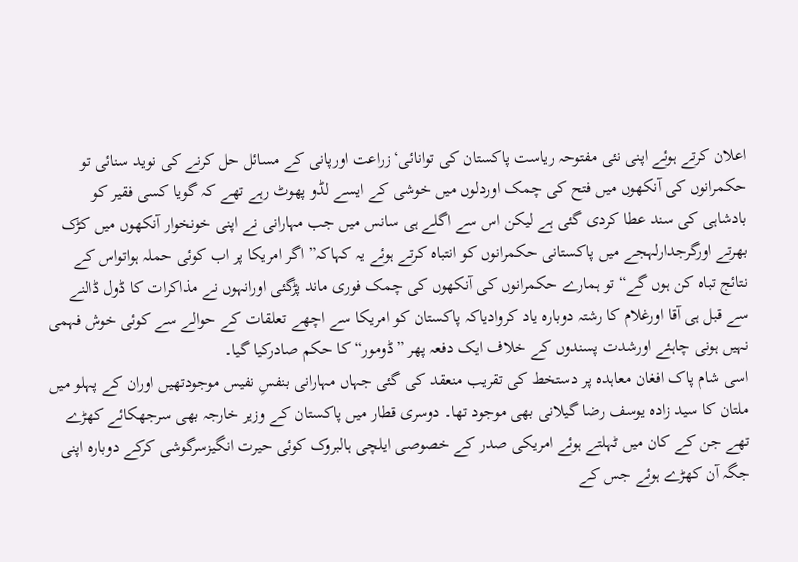اعلان کرتے ہوئے اپنی نئی مفتوحہ ریاست پاکستان کی توانائی‘زراعت اورپانی کے مسائل حل کرنے کی نوید سنائی تو حکمرانوں کی آنکھوں میں فتح کی چمک اوردلوں میں خوشی کے ایسے لڈو پھوٹ رہے تھے کہ گویا کسی فقیر کو بادشاہی کی سند عطا کردی گئی ہے لیکن اس سے اگلے ہی سانس میں جب مہارانی نے اپنی خونخوار آنکھوں میں کڑک بھرتے اورگرجدارلہجے میں پاکستانی حکمرانوں کو انتباہ کرتے ہوئے یہ کہاکہ” اگر امریکا پر اب کوئی حملہ ہواتواس کے نتائج تباہ کن ہوں گے“ تو ہمارے حکمرانوں کی آنکھوں کی چمک فوری ماند پڑگئی اورانہوں نے مذاکرات کا ڈول ڈالنے سے قبل ہی آقا اورغلام کا رشتہ دوبارہ یاد کروادیاکہ پاکستان کو امریکا سے اچھے تعلقات کے حوالے سے کوئی خوش فہمی نہیں ہونی چاہئے اورشدت پسندوں کے خلاف ایک دفعہ پھر ”ڈومور“کا حکم صادرکیا گیا۔
اسی شام پاک افغان معاہدہ پر دستخط کی تقریب منعقد کی گئی جہاں مہارانی بنفسِ نفیس موجودتھیں اوران کے پہلو میں ملتان کا سید زادہ یوسف رضا گیلانی بھی موجود تھا۔ دوسری قطار میں پاکستان کے وزیر خارجہ بھی سرجھکائے کھڑے تھے جن کے کان میں ٹہلتے ہوئے امریکی صدر کے خصوصی ایلچی ہالبروک کوئی حیرت انگیزسرگوشی کرکے دوبارہ اپنی جگہ آن کھڑے ہوئے جس کے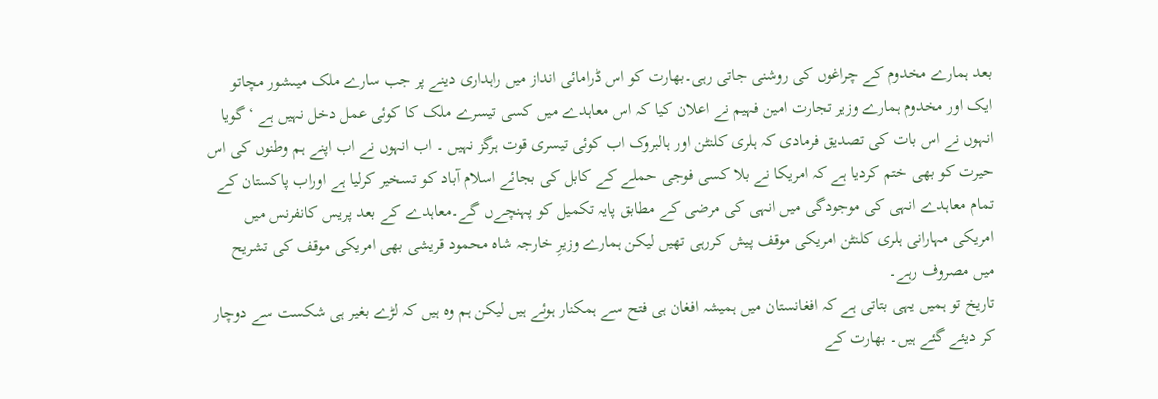بعد ہمارے مخدوم کے چراغوں کی روشنی جاتی رہی۔بھارت کو اس ڈرامائی انداز میں راہداری دینے پر جب سارے ملک میںشور مچاتو ایک اور مخدوم ہمارے وزیر تجارت امین فہیم نے اعلان کیا کہ اس معاہدے میں کسی تیسرے ملک کا کوئی عمل دخل نہیں ہے ‘گویا انہوں نے اس بات کی تصدیق فرمادی کہ ہلری کلنٹن اور ہالبروک اب کوئی تیسری قوت ہرگز نہیں ۔ اب انہوں نے اب اپنے ہم وطنوں کی اس حیرت کو بھی ختم کردیا ہے کہ امریکا نے بلا کسی فوجی حملے کے کابل کی بجائے اسلام آباد کو تسخیر کرلیا ہے اوراب پاکستان کے تمام معاہدے انہی کی موجودگی میں انہی کی مرضی کے مطابق پایہ تکمیل کو پہنچےں گے۔معاہدے کے بعد پریس کانفرنس میں امریکی مہارانی ہلری کلنٹن امریکی موقف پیش کررہی تھیں لیکن ہمارے وزیرِ خارجہ شاہ محمود قریشی بھی امریکی موقف کی تشریح میں مصروف رہے۔
تاریخ تو ہمیں یہی بتاتی ہے کہ افغانستان میں ہمیشہ افغان ہی فتح سے ہمکنار ہوئے ہیں لیکن ہم وہ ہیں کہ لڑے بغیر ہی شکست سے دوچار کر دیئے گئے ہیں۔ بھارت کے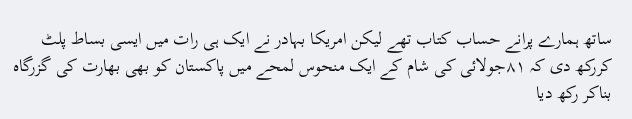ساتھ ہمارے پرانے حساب کتاب تھے لیکن امریکا بہادر نے ایک ہی رات میں ایسی بساط پلٹ کررکھ دی کہ ۸۱جولائی کی شام کے ایک منحوس لمحے میں پاکستان کو بھی بھارت کی گزرگاہ بناکر رکھ دیا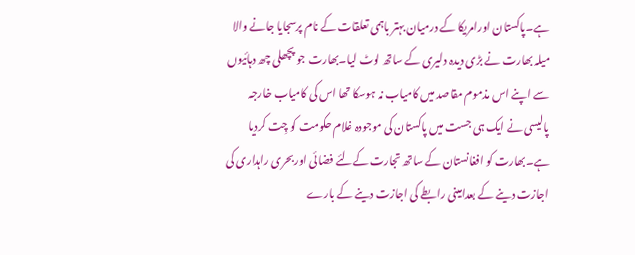ہے۔پاکستان اورامریکا کے درمیان بہتر باہمی تعلقات کے نام پرسجایا جانے والا میلہ بھارت نے بڑی دیدہ دلیری کے ساتھ لوٹ لیا۔بھارت جو پچھلی چھ دہائیوں سے اپنے اس مذموم مقاصد میں کامیاب نہ ہوسکا تھا اس کی کامیاب خارجہ پالیسی نے ایک ہی جست میں پاکستان کی موجودہ غلام حکومت کو چِت کردیا ہے۔بھارت کو افغانستان کے ساتھ تجارت کےلئے فضائی اوربحری راہداری کی اجازت دینے کے بعدامینی رابطے کی اجازت دینے کے بارے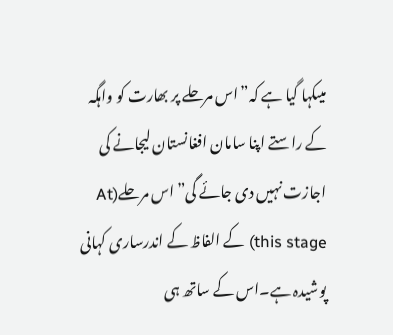میںکہا گیا ہے کہ”اس مرحلے پر بھارت کو واہگہ کے راستے اپنا سامان افغانستان لیجانے کی اجازت نہیں دی جائے گی”اس مرحلے(At this stage) کے الفاظ کے اندرساری کہانی پوشیدہ ہے۔اس کے ساتھ ہی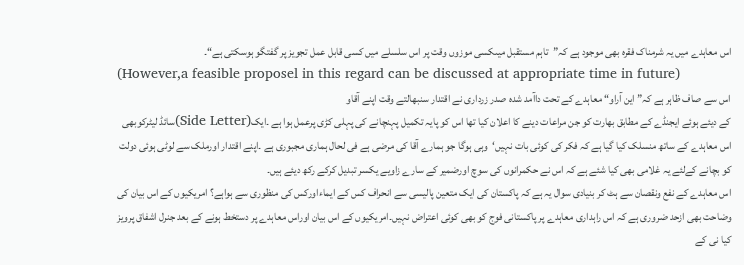اس معاہدے میں یہ شرمناک فقرہ بھی موجود ہے کہ”تاہم مستقبل میںکسی موزوں وقت پر اس سلسلے میں کسی قابل عمل تجویز پر گفتگو ہوسکتی ہے“۔
(However,a feasible proposel in this regard can be discussed at appropriate time in future)
اس سے صاف ظاہر ہے کہ” این آراو“ معاہدے کے تحت داآمد شدہ صدر زرداری نے اقتدار سنبھالتے وقت اپنے آقاو
کے دیئے ہوئے ایجنڈے کے مطابق بھارت کو جن مراعات دینے کا اعلان کیا تھا اس کو پایہ تکمیل پہنچانے کی پہلی کڑی پرعمل ہوا ہے ۔ایک(Side Letter)سائڈ لیٹرکوبھی اس معاہدے کے ساتھ منسلک کیا گیا ہے کہ فکر کی کوئی بات نہیں‘وہی ہوگا جو ہمارے آقا کی مرضی ہے فی لحال ہماری مجبوری ہے ۔اپنے اقتدار اورملک سے لوٹی ہوئی دولت کو بچانے کےلئے یہ غلامی بھی کیا شئے ہے کہ اس نے حکمرانوں کی سوچ اورضمیر کے سارے زاویے یکسر تبدیل کرکے رکھ دیئے ہیں۔
اس معاہدے کے نفع ونقصان سے ہٹ کر بنیادی سوال یہ ہے کہ پاکستان کی ایک متعین پالیسی سے انحراف کس کے ایماءاورکس کی منظوری سے ہواہے؟ امریکیوں کے اس بیان کی وضاحت بھی ازحد ضروری ہے کہ اس راہداری معاہدے پر پاکستانی فوج کو بھی کوئی اعتراض نہیں۔امریکیوں کے اس بیان اوراس معاہدے پر دستخط ہونے کے بعد جنرل اشفاق پرویز کیا نی کے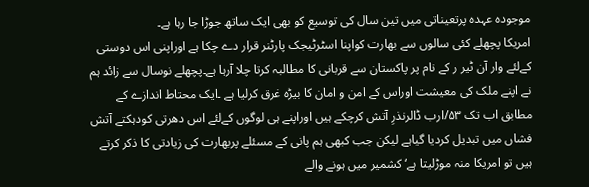موجودہ عہدہ پرتعیناتی میں تین سال کی توسیع کو بھی ایک ساتھ جوڑا جا رہا ہے۔
امریکا پچھلے کئی سالوں سے بھارت کواپنا اسٹرٹیجک پارٹنر قرار دے چکا ہے اوراپنی اس دوستی کےلئے وار آن ٹیر ر کے نام پر پاکستان سے قربانی کا مطالبہ کرتا چلا آرہا ہے۔پچھلے نوسال سے زائد ہم نے اپنے ملک کی معیشت اوراس کے امن و امان کا بیڑہ غرق کرلیا ہے ۔ایک محتاط اندازے کے مطابق اب تک ۵۳/ارب ڈالرنذرِ آتش کرچکے ہیں اوراپنے ہی لوگوں کےلئے اس دھرتی کودہکتے آتش فشاں میں تبدیل کردیا گیاہے لیکن جب کبھی ہم پانی کے مسئلے پربھارت کی زیادتی کا ذکر کرتے ہیں تو امریکا منہ موڑلیتا ہے‘کشمیر میں ہونے والے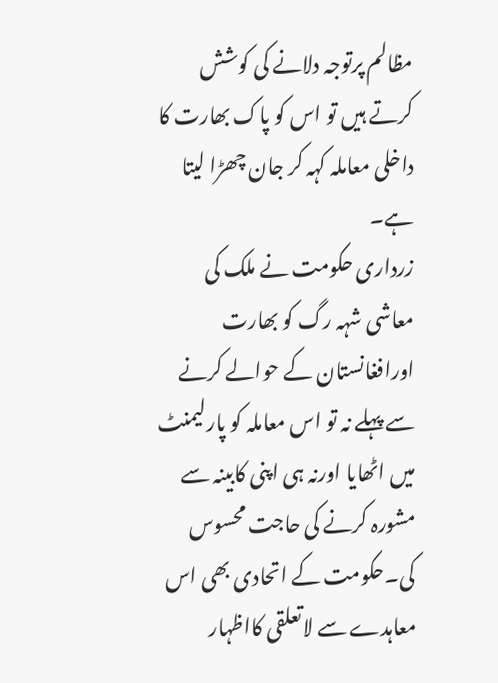مظالم پرتوجہ دلانے کی کوشش کرتے ہیں تو اس کو پاک بھارت کا داخلی معاملہ کہہ کر جان چھڑا لیتا ہے۔
زرداری حکومت نے ملک کی معاشی شہہ رگ کو بھارت اورافغانستان کے حوالے کرنے سے پہلے نہ تو اس معاملہ کو پارلیمنٹ میں اٹھایا اورنہ ہی اپنی کابینہ سے مشورہ کرنے کی حاجت محسوس کی۔حکومت کے اتحادی بھی اس معاہدے سے لاتعلقی کااظہار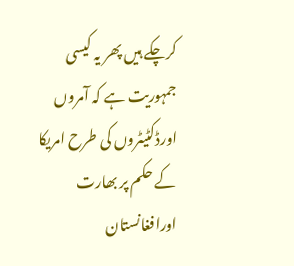کرچکے ہیں پھر یہ کیسی جمہوریت ہے کہ آمروں اورڈکٹیٹروں کی طرح امریکا کے حکم پر بھارت اورافغانستان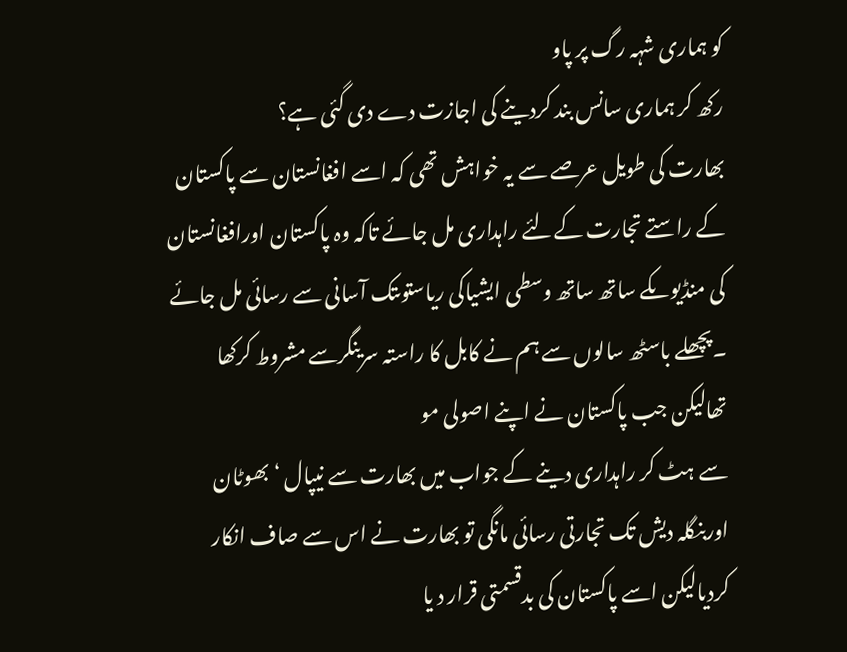کو ہماری شہہ رگ پر پاو
رکھ کر ہماری سانس بند کردینے کی اجازت دے دی گئی ہے؟
بھارت کی طویل عرصے سے یہ خواہش تھی کہ اسے افغانستان سے پاکستان کے راستے تجارت کےلئے راہداری مل جائے تاکہ وہ پاکستان اورافغانستان کی منڈیوںکے ساتھ ساتھ وسطی ایشیاکی ریاستوںتک آسانی سے رسائی مل جائے ۔پچھلے باسٹھ سالوں سے ہم نے کابل کا راستہ سرینگرسے مشروط کرکھا تھالیکن جب پاکستان نے اپنے اصولی مو
سے ہٹ کر راہداری دینے کے جواب میں بھارت سے نیپال ‘بھوٹان اوربنگلہ دیش تک تجارتی رسائی مانگی تو بھارت نے اس سے صاف انکار کردیالیکن اسے پاکستان کی بدقسمتی قرار د یا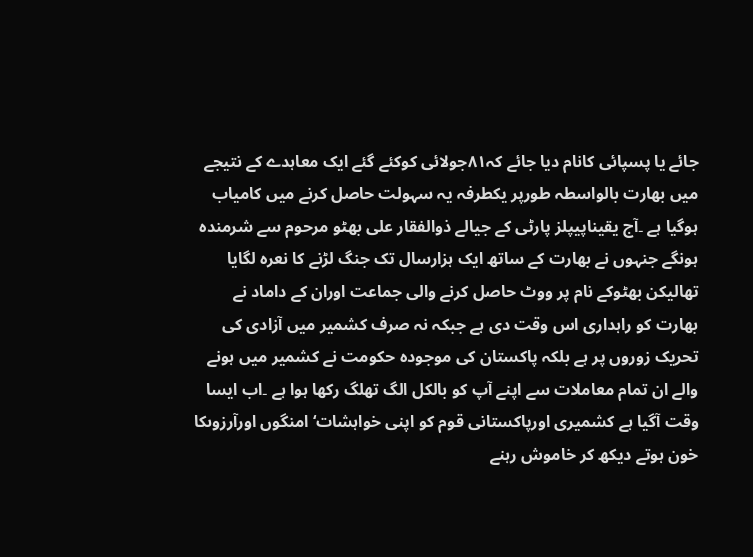جائے یا پسپائی کانام دیا جائے کہ۸۱جولائی کوکئے گئے ایک معاہدے کے نتیجے میں بھارت بالواسطہ طورپر یکطرفہ یہ سہولت حاصل کرنے میں کامیاب ہوگیا ہے ۔آج یقیناپیپلز پارٹی کے جیالے ذوالفقار علی بھٹو مرحوم سے شرمندہ ہونگے جنہوں نے بھارت کے ساتھ ایک ہزارسال تک جنگ لڑنے کا نعرہ لگایا تھالیکن بھٹوکے نام پر ووٹ حاصل کرنے والی جماعت اوران کے داماد نے بھارت کو راہداری اس وقت دی ہے جبکہ نہ صرف کشمیر میں آزادی کی تحریک زوروں پر ہے بلکہ پاکستان کی موجودہ حکومت نے کشمیر میں ہونے والے ان تمام معاملات سے اپنے آپ کو بالکل الگ تھلگ رکھا ہوا ہے ۔اب ایسا وقت آگیا ہے کشمیری اورپاکستانی قوم کو اپنی خواہشات‘امنگوں اورآرزوںکا خون ہوتے دیکھ کر خاموش رہنے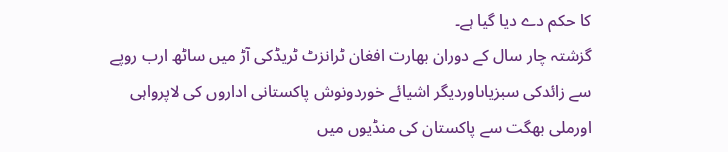کا حکم دے دیا گیا ہے۔
گزشتہ چار سال کے دوران بھارت افغان ٹرانزٹ ٹریڈکی آڑ میں ساٹھ ارب روپے سے زائدکی سبزیاںاوردیگر اشیائے خوردونوش پاکستانی اداروں کی لاپرواہی اورملی بھگت سے پاکستان کی منڈیوں میں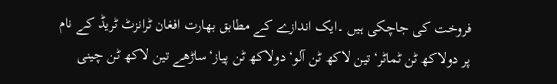فروخت کی جاچکی ہیں ۔ایک اندازے کے مطابق بھارت افغان ٹرانزٹ ٹریڈ کے نام پر دولاکھ ٹن ٹماٹر‘تین لاکھ ٹن آلو‘دولاکھ ٹن پیاز‘ساڑھے تین لاکھ ٹن چینی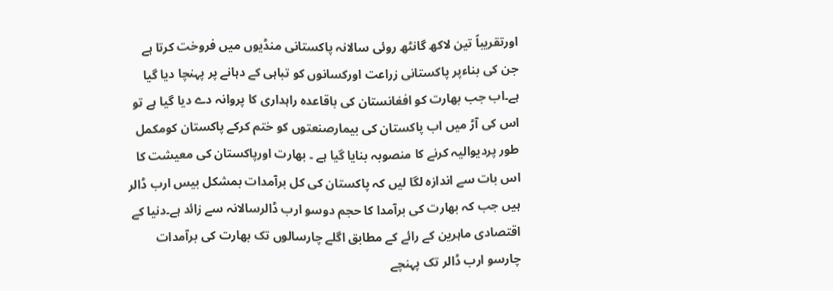اورتقریباً تین لاکھ گانٹھ روئی سالانہ پاکستانی منڈیوں میں فروخت کرتا ہے جن کی بناءپر پاکستانی زراعت اورکسانوں کو تباہی کے دہانے پر پہنچا دیا گیا ہے۔اب جب بھارت کو افغانستان کی باقاعدہ راہداری کا پروانہ دے دیا گیا ہے تو اس کی آڑ میں اب پاکستان کی بیمارصنعتوں کو ختم کرکے پاکستان کومکمل طور پردیوالیہ کرنے کا منصوبہ بنایا گیا ہے ۔ بھارت اورپاکستان کی معیشت کا اس بات سے اندازہ لگا لیں کہ پاکستان کی کل برآمدات بمشکل بیس ارب ڈالر ہیں جب کہ بھارت کی برآمدا کا حجم دوسو ارب ڈالرسالانہ سے زائد ہے۔دنیا کے اقتصادی ماہرین کے رائے کے مطابق اگلے چارسالوں تک بھارت کی برآمدات چارسو ارب ڈالر تک پہنچے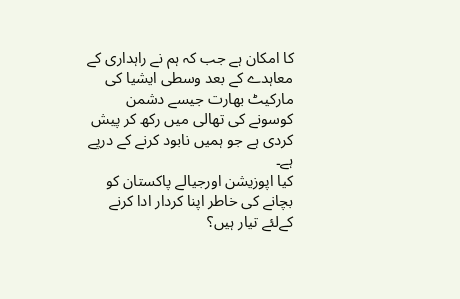کا امکان ہے جب کہ ہم نے راہداری کے معاہدے کے بعد وسطی ایشیا کی مارکیٹ بھارت جیسے دشمن کوسونے کی تھالی میں رکھ کر پیش کردی ہے جو ہمیں نابود کرنے کے درپے ہے۔
کیا اپوزیشن اورجیالے پاکستان کو بچانے کی خاطر اپنا کردار ادا کرنے کےلئے تیار ہیں؟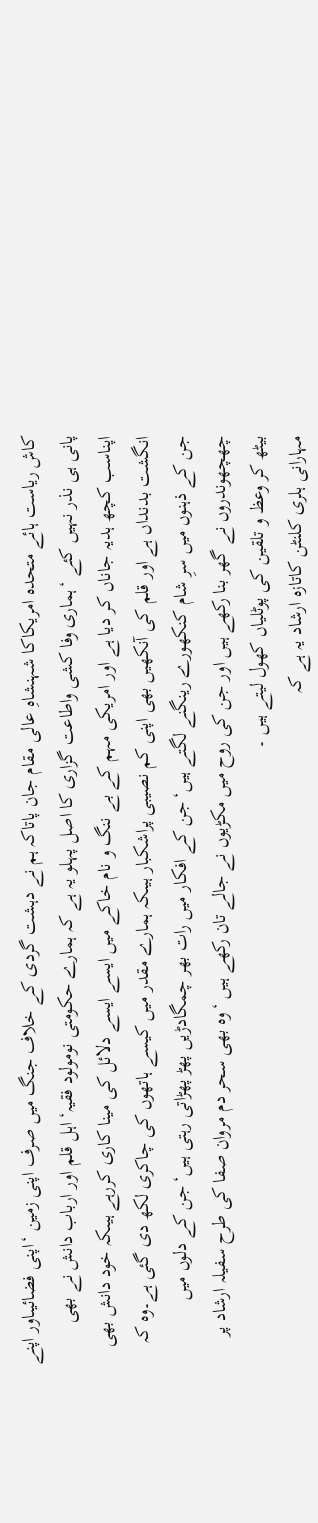کاش ریاست ہائے متحدہ امریکاکا شہنشاہِ عالی مقام جان پاتاکہ ہم نے دہشت گردی کے خلاف جنگ میں صرف اپنی زمین ‘اپنی فضائیںاور اپنے پانی ہی نذر نہیں کئے ‘ہماری وفا کشی واطاعت گزاری کا اصل پہلو یہ ہے کہ ہمارے حکومتی نومولود فقیہ‘ اہل قلم اور ارباب دانش نے بھی اپناسب کچھ ہدیہ جاناں کر دیا ہے اور امریکی مہم کے بے ننگ و نام خاکے میں ایسے ایسے دلائل کی مینا کاری کررہے ہیںکہ خود دانش بھی انگشت بدنداں ہے اور قلم کی آنکھیں بھی اپنی کم نصیبی پراشکبار ہیںکہ ہمارے مقدر میں کیسے ہاتھوں کی چاکری لکھ دی گئی ہے۔وہ کہ جن کے ذہنوں میں سرِ شام کنکھورے رینگنے لگتے ہیں‘جن کے افکار میں رات بھر چمگادڑیں پھڑ پھڑاتی رہتی ہیں‘جن کے دلوں میں چھچھوندروں نے گھر بنا رکھے ہیں اور جن کی روح میں مکڑیوں نے جالے تان رکھے ہیں ‘وہ بھی سحر دم مروان صفا کی طرح سفیلہ ارشاد پر بیٹھ کر وعظ و تلقین کی پوٹلیاں کھول لیتے ہیں ۔
مہارانی ہلری کلنٹن کاتازہ ارشاد یہ ہے کہ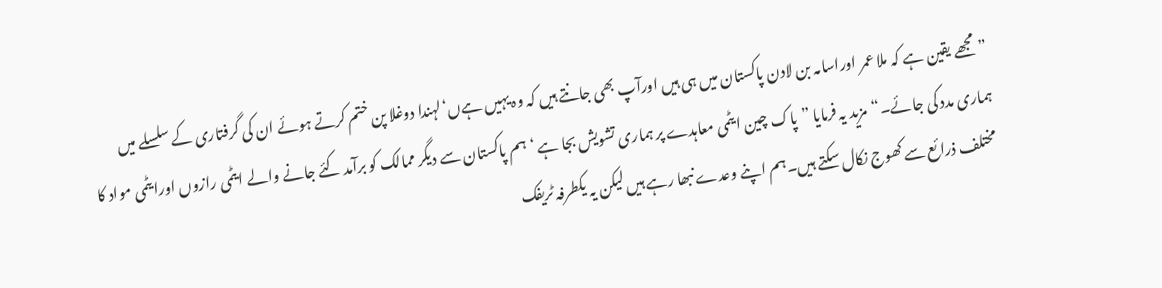”مجھے یقین ہے کہ ملا عمر اوراسامہ بن لادن پاکستان میں ہی ہیں اورآپ بھی جانتے ہیں کہ وہ یہیں ہےں‘لہندا دوغلا پن ختم کرتے ہوئے ان کی گرفتاری کے سلسلے میں ہماری مدد کی جائے۔“مزید یہ فرمایا ”پاک چین ایٹمی معاہدے پر ہماری تشویش بجا ہے ‘ہم پاکستان سے دیگر ممالک کو برآمد کئے جانے والے ایٹمی رازوں اورایٹمی مواد کا مختلف ذرائع سے کھوج نکال سکتے ہیں۔ہم اپنے وعدے نبھا رہے ہیں لیکن یہ یکطرفہ ٹریفک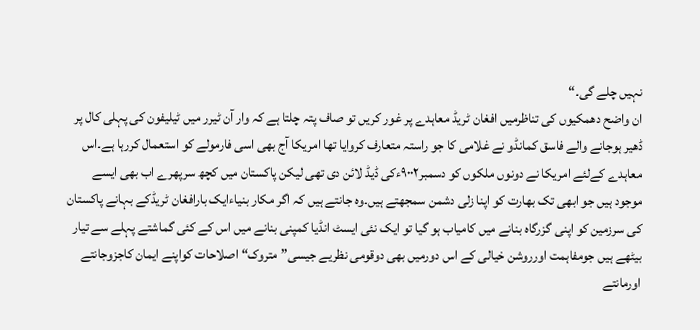نہیں چلے گی۔“
ان واضح دھمکیوں کی تناظرمیں افغان ٹریڈ معاہدے پر غور کریں تو صاف پتہ چلتا ہے کہ وار آن ٹیرر میں ٹیلیفون کی پہلی کال پر ڈھیر ہوجانے والے فاسق کمانڈو نے غلامی کا جو راستہ متعارف کروایا تھا امریکا آج بھی اسی فارمولے کو استعمال کررہا ہے۔اس معاہدے کےلئے امریکا نے دونوں ملکوں کو دسمبر۹۰۰۲ءکی ڈیڈ لائن دی تھی لیکن پاکستان میں کچھ سرپھرے اب بھی ایسے موجود ہیں جو ابھی تک بھارت کو اپنا زلی دشمن سمجھتے ہیں۔وہ جانتے ہیں کہ اگر مکار بنیاءایک بارافغان ٹریڈکے بہانے پاکستان کی سرزمین کو اپنی گزرگاہ بنانے میں کامیاب ہو گیا تو ایک نئی ایسٹ انڈیا کمپنی بنانے میں اس کے کئی گماشتے پہلے سے تیار بیٹھے ہیں جومفاہمت اورروشن خیالی کے اس دورمیں بھی دوقومی نظریے جیسی”متروک“ اصلاحات کواپنے ایمان کاجزوجانتے اورمانتے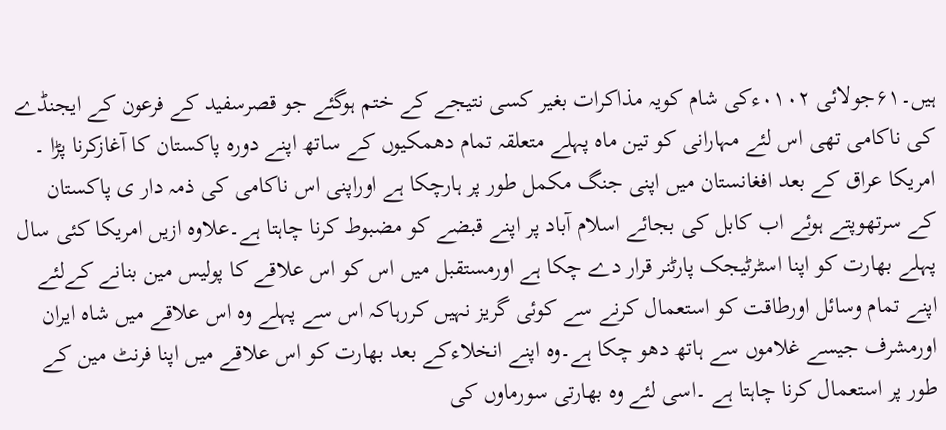ہیں۔۶۱جولائی ۰۱۰۲ءکی شام کویہ مذاکرات بغیر کسی نتیجے کے ختم ہوگئے جو قصرسفید کے فرعون کے ایجنڈے کی ناکامی تھی اس لئے مہارانی کو تین ماہ پہلے متعلقہ تمام دھمکیوں کے ساتھ اپنے دورہ پاکستان کا آغازکرنا پڑا ۔
امریکا عراق کے بعد افغانستان میں اپنی جنگ مکمل طور پر ہارچکا ہے اوراپنی اس ناکامی کی ذمہ دار ی پاکستان کے سرتھوپتے ہوئے اب کابل کی بجائے اسلام آباد پر اپنے قبضے کو مضبوط کرنا چاہتا ہے۔علاوہ ازیں امریکا کئی سال پہلے بھارت کو اپنا اسٹرٹیجک پارٹنر قرار دے چکا ہے اورمستقبل میں اس کو اس علاقے کا پولیس مین بنانے کےلئے اپنے تمام وسائل اورطاقت کو استعمال کرنے سے کوئی گریز نہیں کررہاکہ اس سے پہلے وہ اس علاقے میں شاہ ایران اورمشرف جیسے غلاموں سے ہاتھ دھو چکا ہے۔وہ اپنے انخلاءکے بعد بھارت کو اس علاقے میں اپنا فرنٹ مین کے طور پر استعمال کرنا چاہتا ہے ۔اسی لئے وہ بھارتی سورماوں کی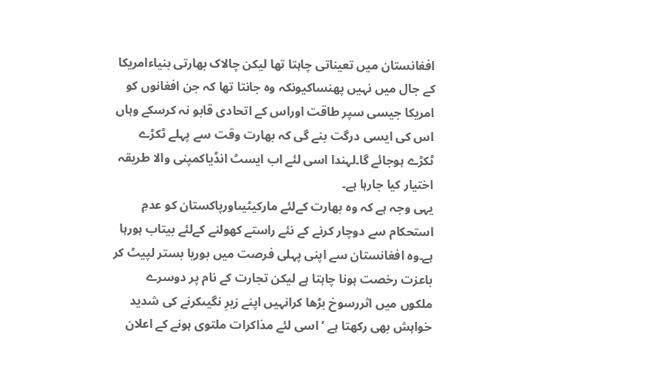افغانستان میں تعیناتی چاہتا تھا لیکن چالاک بھارتی بنیاءامریکا کے جال میں نہیں پھنساکیونکہ وہ جانتا تھا کہ جن افغانوں کو امریکا جیسی سپر طاقت اوراس کے اتحادی قابو نہ کرسکے وہاں اس کی ایسی درگت بنے گی کہ بھارت وقت سے پہلے ٹکڑے ٹکڑے ہوجائے گا۔لہندا اسی لئے اب ایسٹ انڈیاکمپنی والا طریقہ اختیار کیا جارہا ہے۔
یہی وجہ ہے کہ وہ بھارت کےلئے مارکیٹیںاورپاکستان کو عدمِ استحکام سے دوچار کرنے کے نئے راستے کھولنے کےلئے بیتاب ہورہا ہے۔وہ افغانستان سے اپنی پہلی فرصت میں بوریا بستر لپیٹ کر باعزت رخصت ہونا چاہتا ہے لیکن تجارت کے نام پر دوسرے ملکوں میں اثررسوخ بڑھا کرانہیں اپنے زیرِ نگیںکرنے کی شدید خواہش بھی رکھتا ہے ‘اسی لئے مذاکرات ملتوی ہونے کے اعلان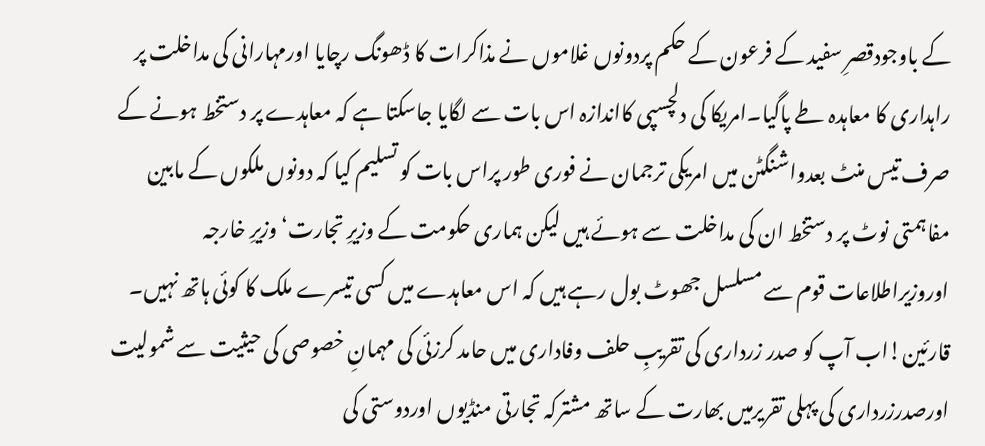کے باوجودقصرِ سفید کے فرعون کے حکم پردونوں غلاموں نے مذاکرات کا ڈھونگ رچایا اورمہارانی کی مداخلت پر راہداری کا معاہدہ طے پاگیا۔امریکا کی دلچسپی کااندازہ اس بات سے لگایا جاسکتا ہے کہ معاہدے پر دستخط ہونے کے صرف تیس منٹ بعدواشنگٹن میں امریکی ترجمان نے فوری طور پراس بات کو تسلیم کیا کہ دونوں ملکوں کے مابین مفاہمتی نوٹ پر دستخط ان کی مداخلت سے ہوئے ہیں لیکن ہماری حکومت کے وزیرِ تجارت‘وزیرِ خارجہ اوروزیراطلاعات قوم سے مسلسل جھوٹ بول رہے ہیں کہ اس معاہدے میں کسی تیسرے ملک کا کوئی ہاتھ نہیں۔
قارئین!اب آپ کو صدر زرداری کی تقریبِ حلف وفاداری میں حامد کرزئی کی مہمانِ خصوصی کی حیثیت سے شمولیت اورصدرزرداری کی پہلی تقریرمیں بھارت کے ساتھ مشترکہ تجارتی منڈیوں اوردوستی کی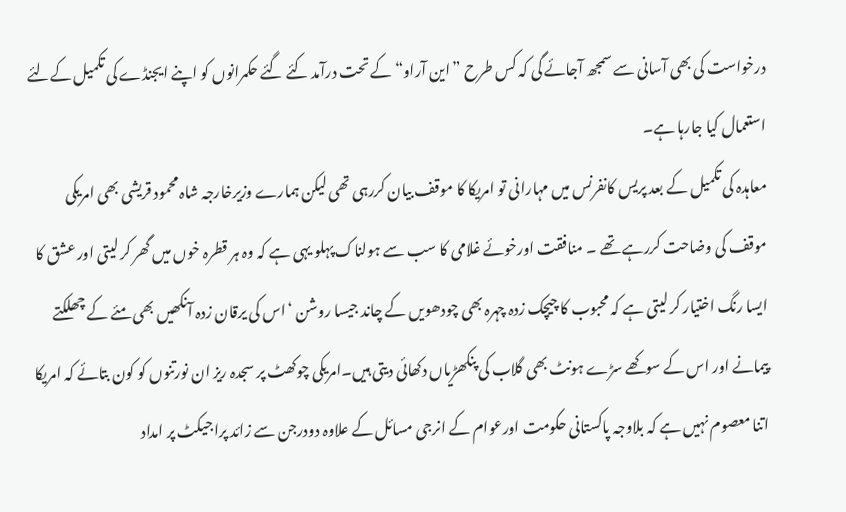درخواست کی بھی آسانی سے سمجھ آجائے گی کہ کس طرح ”این آراو“کے تحت درآمد کئے گئے حکمرانوں کو اپنے ایجنڈے کی تکمیل کےلئے استعمال کیا جارہا ہے۔
معاہدہ کی تکمیل کے بعد پریس کانفرنس میں مہارانی تو امریکا کا موقف بیان کررہی تھی لیکن ہمارے وزیرخارجہ شاہ محمود قریشی بھی امریکی موقف کی وضاحت کررہے تھے ۔ منافقت اورخوئے غلامی کا سب سے ہولناک پہلو یہی ہے کہ وہ ہر قطرہ خوں میں گھر کر لیتی اور عشق کا ایسا رنگ اختیار کر لیتی ہے کہ محبوب کا چیچک زدہ چہرہ بھی چودھویں کے چاند جیسا روشن ‘اس کی یرقان زدہ آنکھیں بھی مئے کے چھلکتے پیمانے اور اس کے سوکھے سڑے ہونٹ بھی گلاب کی پنکھڑیاں دکھائی دیتی ہیں۔امریکی چوکھٹ پر سجدہ ریز ان نورتنوں کو کون بتائے کہ امریکا اتنا معصوم نہیں ہے کہ بلاوجہ پاکستانی حکومت اورعوام کے انرجی مسائل کے علاوہ دودرجن سے زائد پراجیکٹ پر امداد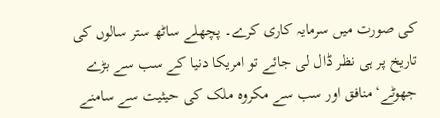کی صورت میں سرمایہ کاری کرے۔ پچھلے ساٹھ ستر سالوں کی تاریخ پر ہی نظر ڈال لی جائے تو امریکا دنیا کے سب سے بڑے جھوٹے‘منافق اور سب سے مکروہ ملک کی حیثیت سے سامنے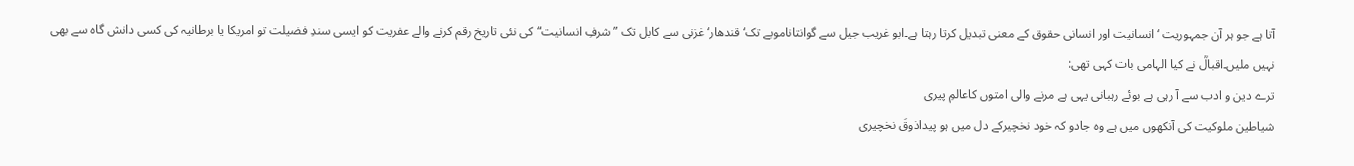آتا ہے جو ہر آن جمہوریت ‘انسانیت اور انسانی حقوق کے معنی تبدیل کرتا رہتا ہے۔ابو غریب جیل سے گوانتاناموبے تک‘قندھار‘غزنی سے کابل تک ”شرفِ انسانیت“کی نئی تاریخ رقم کرنے والے عفریت کو ایسی سندِ فضیلت تو امریکا یا برطانیہ کی کسی دانش گاہ سے بھی نہیں ملیں۔اقبالؒ نے کیا الہامی بات کہی تھی:
ترے دین و ادب سے آ رہی ہے بوئے رہبانی یہی ہے مرنے والی امتوں کاعالمِ پیری
شیاطین ملوکیت کی آنکھوں میں ہے وہ جادو کہ خود نخچیرکے دل میں ہو پیداذوقَ نخچیری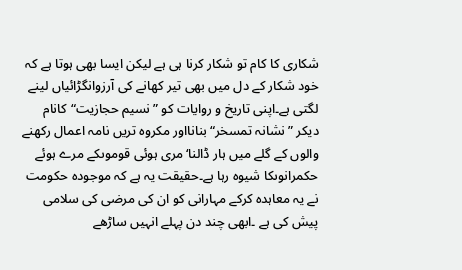شکاری کا کام تو شکار کرنا ہی ہے لیکن ایسا بھی ہوتا ہے کہ خود شکار کے دل میں بھی تیر کھانے کی آرزوانگڑائیاں لینے لگتی ہے۔اپنی تاریخ و روایات کو ”نسیم حجازیت“کانام دیکر ”نشانہ تمسخر“بنانااور مکروہ تریں نامہ اعمال رکھنے والوں کے گلے میں ہار ڈالنا‘مری ہوئی قوموںکے مرے ہوئے حکمرانوںکا شیوہ رہا ہے۔حقیقت یہ ہے کہ موجودہ حکومت نے یہ معاہدہ کرکے مہارانی کو ان کی مرضی کی سلامی پیش کی ہے ۔ابھی چند دن پہلے انہیں ساڑھے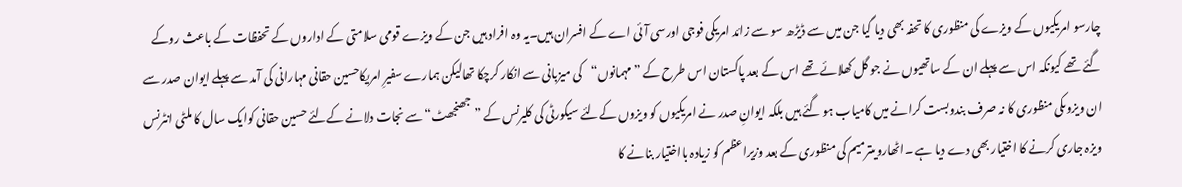چارسو امریکیوں کے ویزے کی منظوری کا تحفہ بھی دیا گیا جن میں سے ڈیڑھ سو سے زائد امریکی فوجی اورسی آئی اے کے افسران ہیں۔یہ وہ افراد ہیں جن کے ویزے قومی سلامتی کے اداروں کے تحفظات کے باعث روکے گئے تھے کیونکہ اس سے پہلے ان کے ساتھیوں نے جو گل کھلائے تھے اس کے بعد پاکستان اس طرح کے ”مہمانوں“کی میزبانی سے انکار کرچکا تھالیکن ہمارے سفیرِ امریکاحسین حقانی مہارانی کی آمد سے پہلے ایوان صدر سے ان ویزوںکی منظوری کا نہ صرف بندوبست کرانے میں کامیاب ہو گئے ہیں بلکہ ایوانِ صدر نے امریکیوں کو ویزوں کےلئے سیکورٹی کی کلیرنس کے ”جھنجھٹ“سے نجات دلانے کےلئے حسین حقانی کوایک سال کا ملٹی انٹرنس ویزہ جاری کرنے کا اختیار بھی دے دیا ہے ۔اٹھارویںترمیم کی منظوری کے بعد وزیراعظم کو زیادہ بااختیار بنانے کا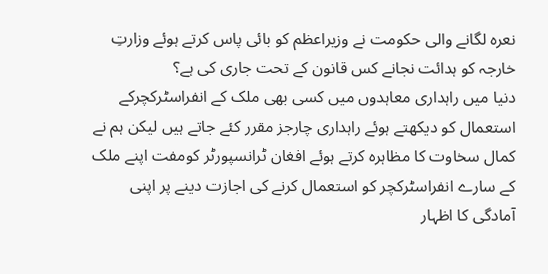نعرہ لگانے والی حکومت نے وزیراعظم کو بائی پاس کرتے ہوئے وزارتِ خارجہ کو ہدائت نجانے کس قانون کے تحت جاری کی ہے؟
دنیا میں راہداری معاہدوں میں کسی بھی ملک کے انفراسٹرکچرکے استعمال کو دیکھتے ہوئے راہداری چارجز مقرر کئے جاتے ہیں لیکن ہم نے کمال سخاوت کا مظاہرہ کرتے ہوئے افغان ٹرانسپورٹر کومفت اپنے ملک کے سارے انفراسٹرکچر کو استعمال کرنے کی اجازت دینے پر اپنی آمادگی کا اظہار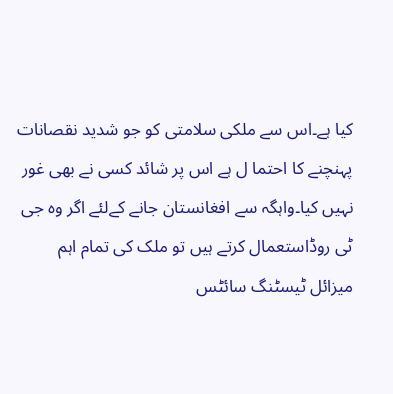کیا ہے۔اس سے ملکی سلامتی کو جو شدید نقصانات پہنچنے کا احتما ل ہے اس پر شائد کسی نے بھی غور نہیں کیا۔واہگہ سے افغانستان جانے کےلئے اگر وہ جی ٹی روڈاستعمال کرتے ہیں تو ملک کی تمام اہم میزائل ٹیسٹنگ سائٹس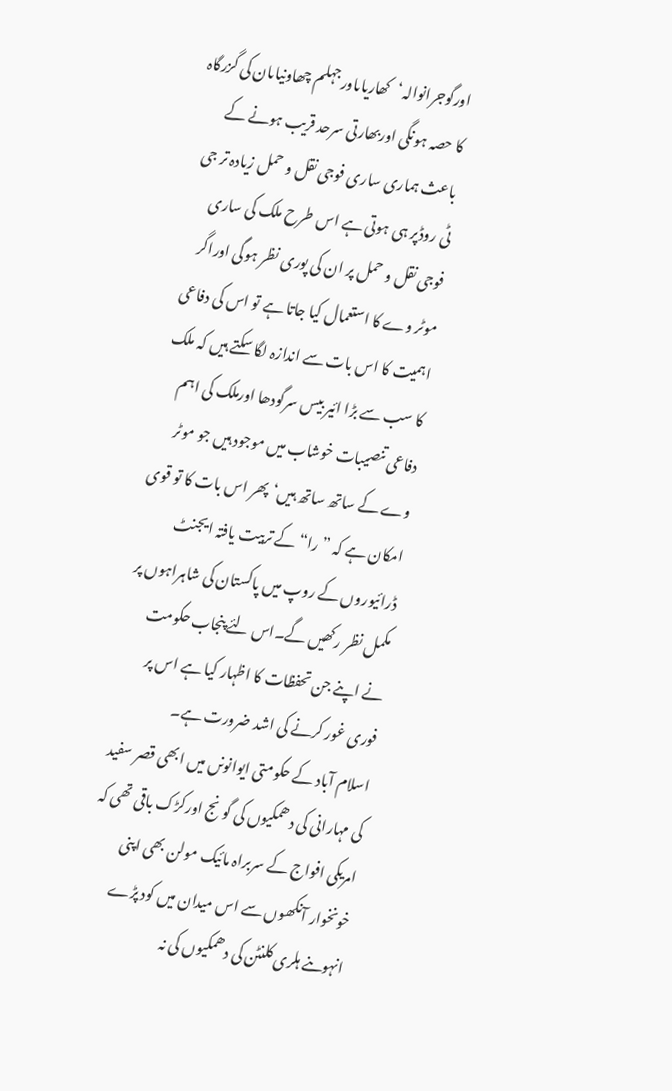اورگوجرانوالہ‘کھاریاںاورجہلم چھاونیاںان کی گزرگاہ کا حصہ ہونگی اوربھارتی سرحد قریب ہونے کے باعث ہماری ساری فوجی نقل و حمل زیادہ تر جی ٹی روڈپر ہی ہوتی ہے اس طرح ملک کی ساری فوجی نقل و حمل پر ان کی پوری نظر ہوگی اوراگر موٹر وے کا استعمال کیا جاتا ہے تو اس کی دفاعی اہمیت کا اس بات سے اندازہ لگا سکتے ہیں کہ ملک کا سب سے بڑا ائیر بیس سرگودھا اورملک کی اہم دفاعی تنصیبات خوشاب میں موجود ہیں جو موٹر وے کے ساتھ ساتھ ہیں‘پھر اس بات کا تو قوی امکان ہے کہ ”را“کے تربیت یافتہ ایجنٹ ڈرائیوروں کے روپ میں پاکستان کی شاہراہوں پر مکمل نظر رکھیں گے۔اس لئے پنجاب حکومت نے اپنے جن تحفظات کا اظہار کیا ہے اس پر فوری غور کرنے کی اشد ضرورت ہے۔
اسلام آباد کے حکومتی ایوانونں میں ابھی قصر سفید کی مہارانی کی دھمکیوں کی گونج اورکڑک باقی تھی کہ امریکی افواج کے سربراہ مائیک مولن بھی اپنی خونخوار آنکھوں سے اس میدان میں کود پڑے انہوںنے ہلری کلنٹن کی دھمکیوں کی نہ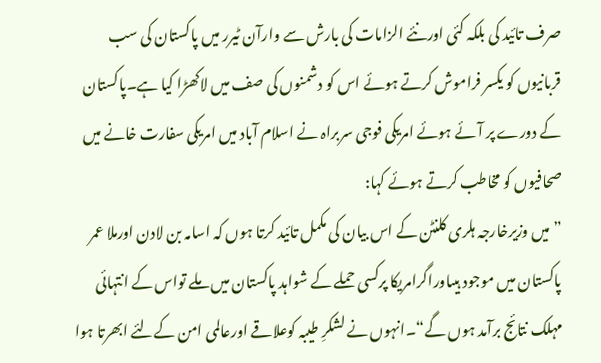صرف تائید کی بلکہ کئی اورنئے الزامات کی بارش سے وارآن ٹیرر میں پاکستان کی سب قربانیوں کو یکسر فراموش کرتے ہوئے اس کو دشمنوں کی صف میں لاکھڑا کیا ہے۔پاکستان کے دورے پر آئے ہوئے امریکی فوجی سربراہ نے اسلام آباد میں امریکی سفارت خانے میں صحافیوں کو مخاطب کرتے ہوئے کہا:
”میں وزیرخارجہ ہلری کلنٹن کے اس بیان کی مکمل تائید کرتا ہوں کہ اسامہ بن لادن اورملا عمر پاکستان میں موجود ہیںاوراگرامریکا پرکسی حملے کے شواہد پاکستان میں ملے تواس کے انتہائی مہلک نتائج برآمد ہوں گے“۔انہوں نے لشکرِ طیبہ کوعلاقے اورعالمی امن کےلئے ابھرتا ہوا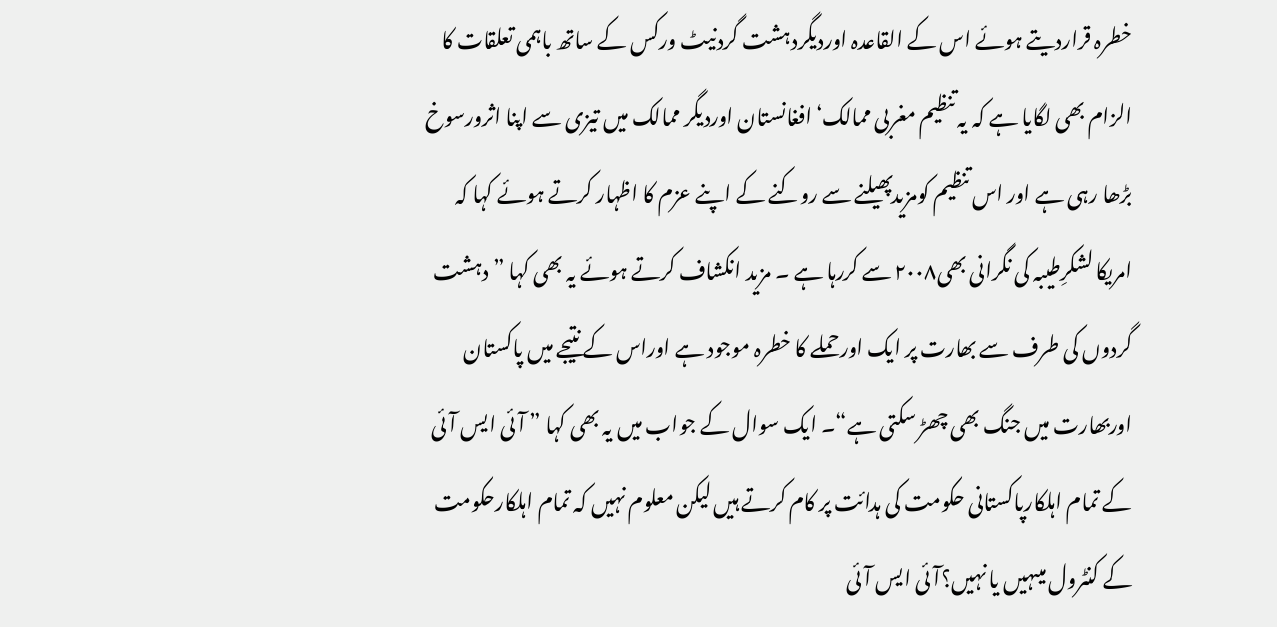خطرہ قراردیتے ہوئے اس کے القاعدہ اوردیگردہشت گردنیٹ ورکس کے ساتھ باہمی تعلقات کا الزام بھی لگایا ہے کہ یہ تنظیم مغربی ممالک‘افغانستان اوردیگر ممالک میں تیزی سے اپنا اثرورسوخ بڑھا رہی ہے اور اس تنظیم کومزیدپھیلنے سے روکنے کے اپنے عزم کا اظہار کرتے ہوئے کہا کہ امریکا لشکرِطیبہ کی نگرانی بھی۲۰۰۸ سے کررہا ہے ۔ مزید انکشاف کرتے ہوئے یہ بھی کہا ”دہشت گردوں کی طرف سے بھارت پر ایک اورحملے کا خطرہ موجود ہے اوراس کے نتیجے میں پاکستان اوربھارت میں جنگ بھی چھڑ سکتی ہے“۔ ایک سوال کے جواب میں یہ بھی کہا ” آئی ایس آئی کے تمام اہلکارپاکستانی حکومت کی ہدائت پر کام کرتے ہیں لیکن معلوم نہیں کہ تمام اہلکارحکومت کے کنٹرول میںہیں یا نہیں؟آئی ایس آئی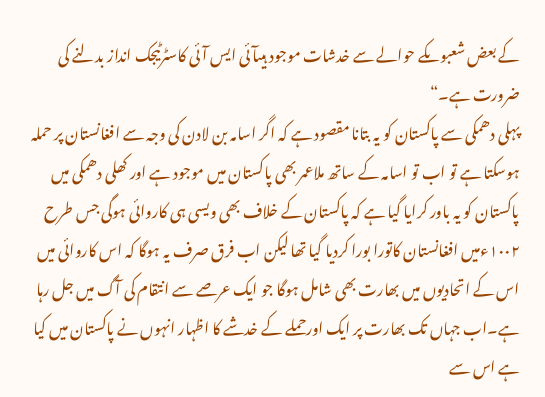کے بعض شعبوںکے حوالے سے خدشات موجود ہیںآئی ایس آئی کاسٹرٹیجک انداز بدلنے کی ضرورت ہے۔“
پہلی دھمکی سے پاکستان کو یہ بتانا مقصود ہے کہ اگر اسامہ بن لادن کی وجہ سے افغانستان پر حملہ ہوسکتا ہے تو اب تو اسامہ کے ساتھ ملاعمر بھی پاکستان میں موجود ہے اور کھلی دھمکی میں پاکستان کو یہ باور کرایا گیا ہے کہ پاکستان کے خلاف بھی ویسی ہی کاروائی ہوگی جس طرح ۱۰۰۲ءمیں افغانستان کاتورا بورا کردیا گیا تھا لیکن اب فرق صرف یہ ہوگا کہ اس کاروائی میں اس کے اتحادیوں میں بھارت بھی شامل ہوگا جو ایک عرصے سے انتقام کی آگ میں جل رہا ہے۔اب جہاں تک بھارت پر ایک اورحملے کے خدشے کا اظہار انہوں نے پاکستان میں کیا ہے اس سے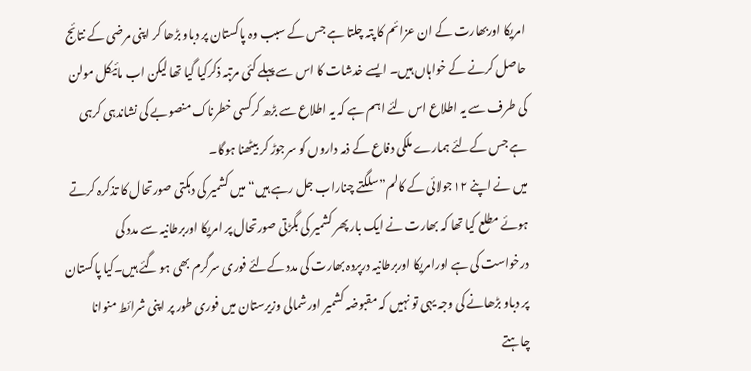امریکا اوربھارت کے ان عزائم کا پتہ چلتا ہے جس کے سبب وہ پاکستان پر دباو بڑھا کر اپنی مرضی کے نتائج حاصل کرنے کے خواہاں ہیں۔ ایسے خدشات کا اس سے پہلے کئی مرتبہ ذکرکیا گیا تھا لیکن اب مائیکل مولن کی طرف سے یہ اطلاع اس لئے اہم ہے کہ یہ اطلاع سے بڑھ کرکسی خطرناک منصوبے کی نشاندہی کرہی ہے جس کےلئے ہمارے ملکی دفاع کے ذمہ داروں کو سرجوڑ کر بیٹھنا ہوگا۔
میں نے اپنے ۱۲جولائی کے کالم”سلگتے چناراب جل رہے ہیں“ میں کشمیر کی دہکتی صورتحال کا تذکرہ کرتے ہوئے مطلع کیا تھا کہ بھارت نے ایک بار پھر کشمیر کی بگڑتی صورتحال پر امریکا اوربرطانیہ سے مدد کی درخواست کی ہے اورامریکا اوربرطانیہ درپردہ بھارت کی مدد کےلئے فوری سرگرم بھی ہو گئے ہیں۔کیا پاکستان پر دباو بڑھانے کی وجہ یہی تو نہیں کہ مقبوضہ کشمیر اورشمالی وزیرستان میں فوری طور پر اپنی شرائط منوانا چاہتے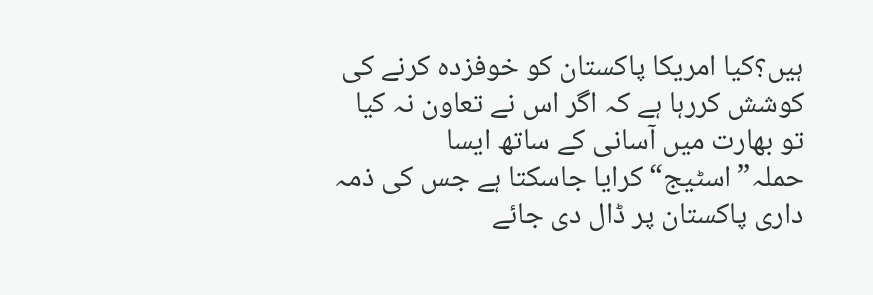ہیں؟کیا امریکا پاکستان کو خوفزدہ کرنے کی کوشش کررہا ہے کہ اگر اس نے تعاون نہ کیا تو بھارت میں آسانی کے ساتھ ایسا حملہ”اسٹیج“کرایا جاسکتا ہے جس کی ذمہ داری پاکستان پر ڈال دی جائے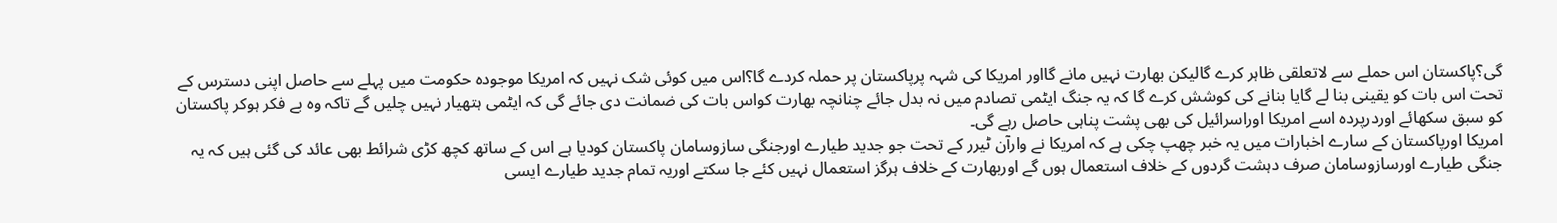گی؟پاکستان اس حملے سے لاتعلقی ظاہر کرے گالیکن بھارت نہیں مانے گااور امریکا کی شہہ پرپاکستان پر حملہ کردے گا؟اس میں کوئی شک نہیں کہ امریکا موجودہ حکومت میں پہلے سے حاصل اپنی دسترس کے تحت اس بات کو یقینی بنا لے گایا بنانے کی کوشش کرے گا کہ یہ جنگ ایٹمی تصادم میں نہ بدل جائے چنانچہ بھارت کواس بات کی ضمانت دی جائے گی کہ ایٹمی ہتھیار نہیں چلیں گے تاکہ وہ بے فکر ہوکر پاکستان کو سبق سکھائے اوردرپردہ اسے امریکا اوراسرائیل کی بھی پشت پناہی حاصل رہے گی۔
امریکا اورپاکستان کے سارے اخبارات میں یہ خبر چھپ چکی ہے کہ امریکا نے وارآن ٹیرر کے تحت جو جدید طیارے اورجنگی سازوسامان پاکستان کودیا ہے اس کے ساتھ کچھ کڑی شرائط بھی عائد کی گئی ہیں کہ یہ جنگی طیارے اورسازوسامان صرف دہشت گردوں کے خلاف استعمال ہوں گے اوربھارت کے خلاف ہرگز استعمال نہیں کئے جا سکتے اوریہ تمام جدید طیارے ایسی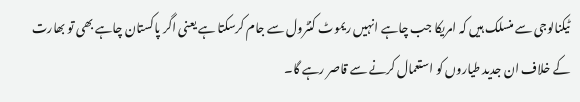ٹیکنالوجی سے منسلک ہیں کہ امریکا جب چاہے انہیں ریموٹ کنٹرول سے جام کرسکتا ہے یعنی اگر پاکستان چاہے بھی تو بھارت کے خلاف ان جدید طیاروں کو استعمال کرنے سے قاصر رہے گا۔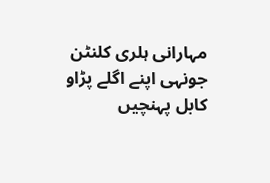مہارانی ہلری کلنٹن جونہی اپنے اگلے پڑاو کابل پہنچیں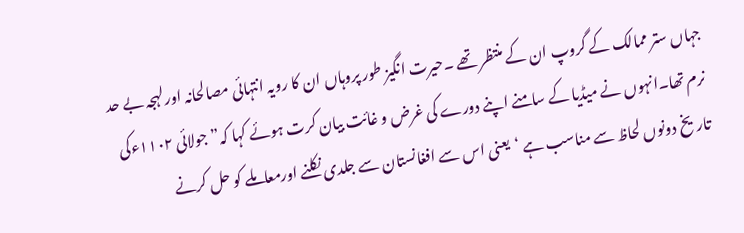جہاں ستر ممالک کے گروپ ان کے منتظر تھے ۔حیرت انگیز طور پروہاں ان کا رویہ انتہائی مصالحانہ اورلہجہ بے حد نرم تھا۔انہوں نے میڈیا کے سامنے اپنے دورے کی غرض و غائت بیان کرت ہوئے کہا کہ” جولائی ۱۱۰۲ءکی تاریخ دونوں لحاظ سے مناسب ہے ‘یعنی اس سے افغانستان سے جلدی نکلنے اورمعاملے کو حل کرنے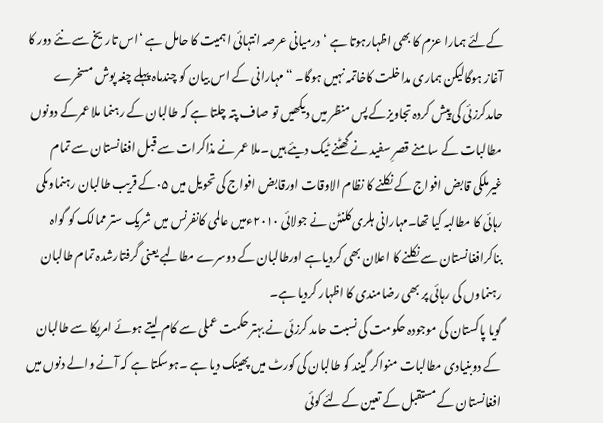کےلئے ہمارا عزم کا بھی اظہارہوتا ہے ‘درمیانی عرصہ انتہائی اہمیت کا حامل ہے ‘اس تاریخ سے نئے دور کا آغاز ہوگالیکن ہماری مداخلت کاخاتمہ نہیں ہوگا۔ “ مہارانی کے اس بیان کو چندماہ پہلے چغہ پوش مسخرے حامدکرزئی کی پیش کردہ تجاویزکے پس منظر میں دیکھیں تو صاف پتہ چلتا ہے کہ طالبان کے رہنما ملا عمرکے دونوں مطالبات کے سامنے قصرِ سفید نے گھٹنے ٹیک دیئے ہیں ۔ملا عمر نے مذاکرات سے قبل افغانستان سے تمام غیرملکی قابض افواج کے نکلنے کا نظام الاوقات اورقابض افواج کی تحویل میں ۰۵کے قریب طالبان رہنماوںکی رہائی کا مطالبہ کیا تھا۔مہارانی ہلری کلنٹن نے جولائی ۲۰۱۰ءمیں عالمی کانفرنس میں شریک ستر ممالک کو گواہ بناکرافغانستان سے نکلنے کا اعلان بھی کردیاہے اورطالبان کے دوسرے مطالبے یعنی گرفتارشدہ تمام طالبان رہنماوں کی رہائی پر بھی رضامندی کا اظہار کردیا ہے۔
گویا پاکستان کی موجودہ حکومت کی نسبت حامد کرزئی نے بہتر حکمت عملی سے کام لیتے ہوئے امریکا سے طالبان کے دوبنیادی مطالبات منواکر گیند کو طالبان کی کورٹ میں پھینک دیا ہے ۔ہوسکتا ہے کہ آنے والے دنوں میں افغانستان کے مستقبل کے تعین کےلئے کوئی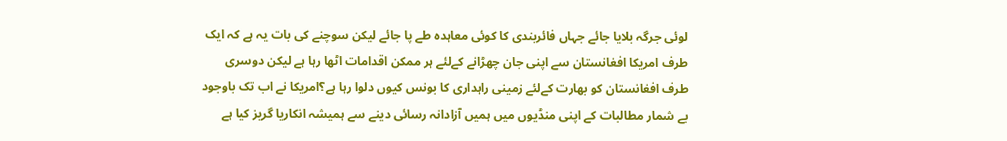لوئی جرگہ بلایا جائے جہاں فائربندی کا کوئی معاہدہ طے پا جائے لیکن سوچنے کی بات یہ ہے کہ ایک طرف امریکا افغانستان سے اپنی جان چھڑانے کےلئے ہر ممکن اقدامات اٹھا رہا ہے لیکن دوسری طرف افغانستان کو بھارت کےلئے زمینی راہداری کا بونس کیوں دلوا رہا ہے؟امریکا نے اب تک باوجود بے شمار مطالبات کے اپنی منڈیوں میں ہمیں آزادانہ رسائی دینے سے ہمیشہ انکاریا گریز کیا ہے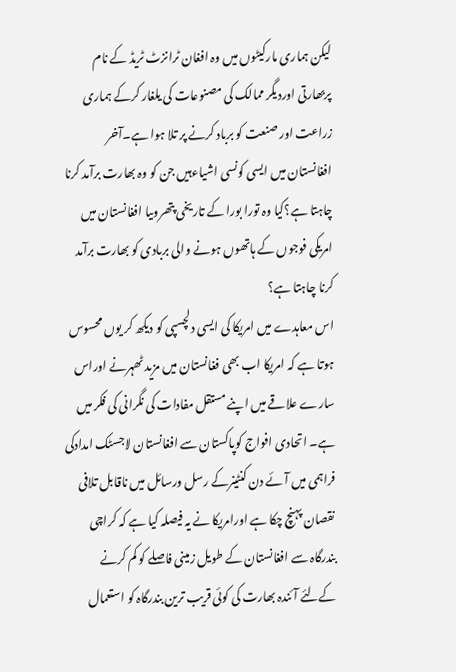لیکن ہماری مارکیٹوں میں وہ افغان ٹرانزٹ ٹریڈ کے نام پربھارتی اوردیگر ممالک کی مصنوعات کی یلغار کرکے ہماری زراعت اور صنعت کو برباد کرنے پر تلا ہوا ہے۔آخر افغانستان میں ایسی کونسی اشیاءہیں جن کو وہ بھارت برآمد کرنا چاہتا ہے؟کیا وہ تورا بورا کے تاریخی پتھروںیا افغانستان میں امریکی فوجوں کے ہاتھوں ہونے والی بربادی کو بھارت برآمد کرنا چاہتا ہے؟
اس معاہدے میں امریکا کی ایسی دلچسپی کو دیکھ کر یوں محسوس ہوتا ہے کہ امریکا اب بھی فغانستان میں مزید ٹھہرنے اوراس سارے علاقے میں اپنے مستقل مفادات کی نگرانی کی فکر میں ہے۔ اتحادی افواج کوپاکستان سے افغانستان لاجسٹک امدادکی فراہمی میں آئے دن کنٹینرکے رسل ورسائل میں ناقابل تلافی نقصان پہنچ چکا ہے اورامریکا نے یہ فیصلہ کیا ہے کہ کراچی بندرگاہ سے افغانستان کے طویل زمینی فاصلے کو کم کرنے کےلئے آئندہ بھارت کی کوئی قریب ترین بندرگاہ کو استعمال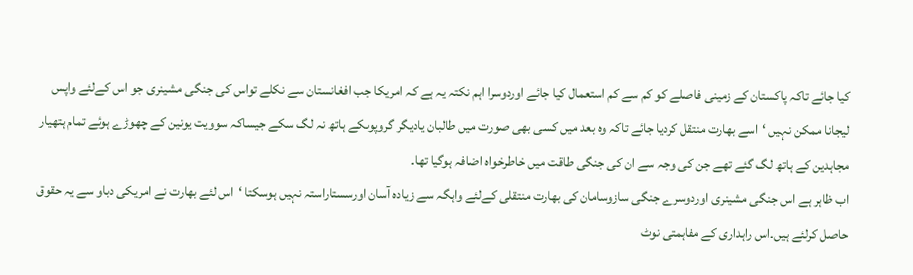کیا جائے تاکہ پاکستان کے زمینی فاصلے کو کم سے کم استعمال کیا جائے اوردوسرا اہم نکتہ یہ ہے کہ امریکا جب افغانستان سے نکلے تواس کی جنگی مشینری جو اس کےلئے واپس لیجانا ممکن نہیں ‘اسے بھارت منتقل کردیا جائے تاکہ وہ بعد میں کسی بھی صورت میں طالبان یادیگر گروپوںکے ہاتھ نہ لگ سکے جیساکہ سوویت یونین کے چھوڑے ہوئے تمام ہتھیار مجاہدین کے ہاتھ لگ گئے تھے جن کی وجہ سے ان کی جنگی طاقت میں خاطرخواہ اضافہ ہوگیا تھا۔
اب ظاہر ہے اس جنگی مشینری اوردوسرے جنگی سازوسامان کی بھارت منتقلی کےلئے واہگہ سے زیادہ آسان اورسستاراستہ نہیں ہوسکتا ‘اس لئے بھارت نے امریکی دباو سے یہ حقوق حاصل کرلئے ہیں۔اس راہداری کے مفاہمتی نوٹ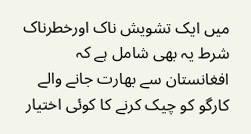میں ایک تشویش ناک اورخطرناک شرط یہ بھی شامل ہے کہ افغانستان سے بھارت جانے والے کارگو کو چیک کرنے کا کوئی اختیار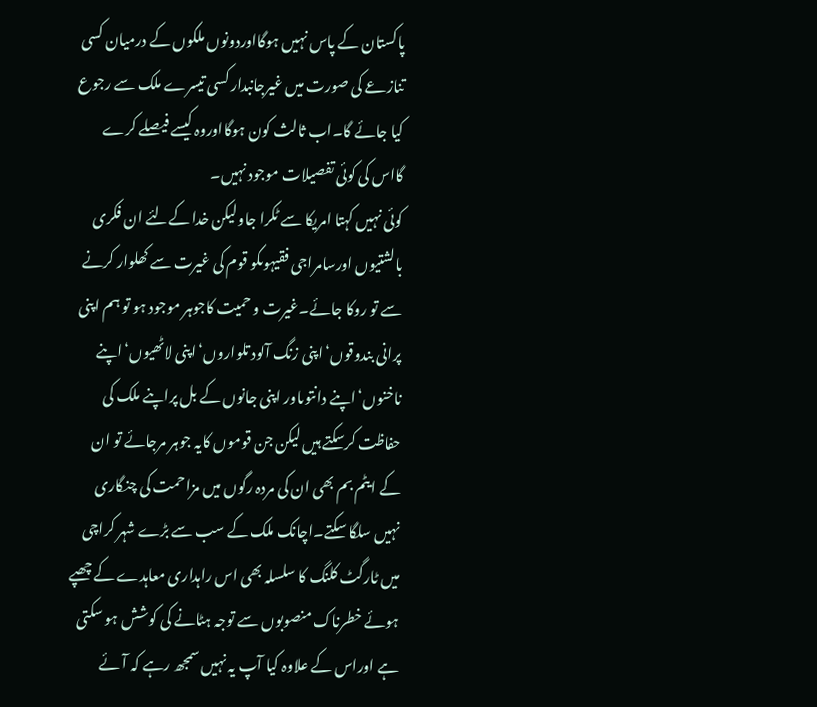پاکستان کے پاس نہیں ہوگااوردونوں ملکوں کے درمیان کسی تنازعے کی صورت میں غیرجانبدار کسی تیسرے ملک سے رجوع کیا جائے گا۔اب ثالث کون ہوگااوروہ کیسے فیصلے کرے گااس کی کوئی تفصیلات موجود نہیں۔
کوئی نہیں کہتا امریکا سے ٹکرا جاولیکن خدا کےلئے ان فکری بالشتیوں اورسامراجی فقیہوںکو قوم کی غیرت سے کھلوار کرنے سے تو روکا جائے۔غیرت و حمیت کاجوہر موجود ہو تو ہم اپنی پرانی بندوقوں‘اپنی زنگ آلود تلواروں‘اپنی لاٹھیوں‘اپنے ناخنوں‘اپنے دانتوںاور اپنی جانوں کے بل پراپنے ملک کی حفاظت کرسکتے ہیں لیکن جن قوموں کایہ جوہر مرجائے تو ان کے ایٹم بم بھی ان کی مردہ رگوں میں مزاحمت کی چنگاری نہیں سلگا سکتے۔اچانک ملک کے سب سے بڑے شہر کراچی میں ٹارگٹ کلنگ کا سلسلہ بھی اس راہداری معاہدے کے چھپے ہوئے خطرناک منصوبوں سے توجہ ہٹانے کی کوشش ہو سکتی ہے اوراس کے علاوہ کیا آپ یہ نہیں سمجھ رہے کہ آئے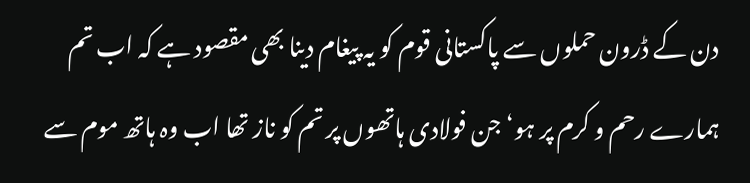دن کے ڈرون حملوں سے پاکستانی قوم کو یہ پیغام دینا بھی مقصود ہے کہ اب تم ہمارے رحم و کرم پر ہو‘جن فولادی ہاتھوں پر تم کو ناز تھا اب وہ ہاتھ موم سے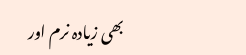بھی زیادہ نرم اور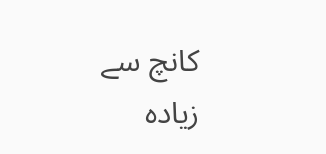کانچ سے زیادہ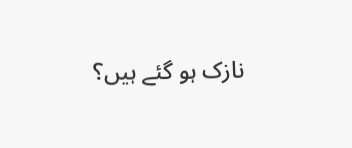نازک ہو گئے ہیں؟